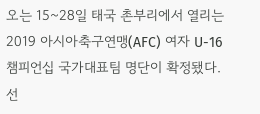오는 15~28일 태국 촌부리에서 열리는 2019 아시아축구연맹(AFC) 여자 U-16 챔피언십 국가대표팀 명단이 확정됐다. 선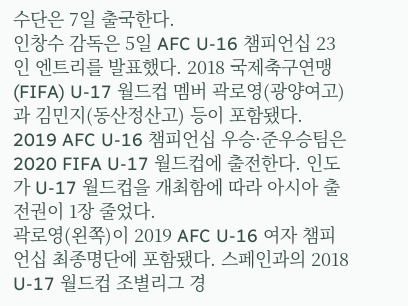수단은 7일 출국한다.
인창수 감독은 5일 AFC U-16 챔피언십 23인 엔트리를 발표했다. 2018 국제축구연맹(FIFA) U-17 월드컵 멤버 곽로영(광양여고)과 김민지(동산정산고) 등이 포함됐다.
2019 AFC U-16 챔피언십 우승·준우승팀은 2020 FIFA U-17 월드컵에 출전한다. 인도가 U-17 월드컵을 개최함에 따라 아시아 출전권이 1장 줄었다.
곽로영(왼쪽)이 2019 AFC U-16 여자 챔피언십 최종명단에 포함됐다. 스페인과의 2018 U-17 월드컵 조별리그 경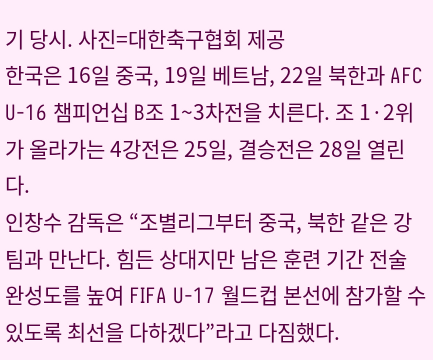기 당시. 사진=대한축구협회 제공
한국은 16일 중국, 19일 베트남, 22일 북한과 AFC U-16 챔피언십 B조 1~3차전을 치른다. 조 1·2위가 올라가는 4강전은 25일, 결승전은 28일 열린다.
인창수 감독은 “조별리그부터 중국, 북한 같은 강팀과 만난다. 힘든 상대지만 남은 훈련 기간 전술 완성도를 높여 FIFA U-17 월드컵 본선에 참가할 수 있도록 최선을 다하겠다”라고 다짐했다.